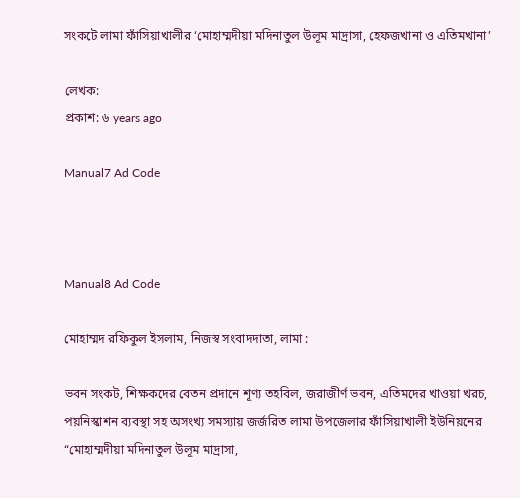সংকটে লামা ফাঁসিয়াখালীর ‘মোহাম্মদীয়া মদিনাতুল উলূম মাদ্রাসা, হেফজখানা ও এতিমখানা’

লেখক:
প্রকাশ: ৬ years ago

Manual7 Ad Code



Manual8 Ad Code

মোহাম্মদ রফিকুল ইসলাম, নিজস্ব সংবাদদাতা, লামা :

ভবন সংকট, শিক্ষকদের বেতন প্রদানে শূণ্য তহবিল, জরাজীর্ণ ভবন, এতিমদের খাওয়া খরচ, পয়নিস্কাশন ব্যবস্থা সহ অসংখ্য সমস্যায় জর্জরিত লামা উপজেলার ফাঁসিয়াখালী ইউনিয়নের “মোহাম্মদীয়া মদিনাতুল উলূম মাদ্রাসা,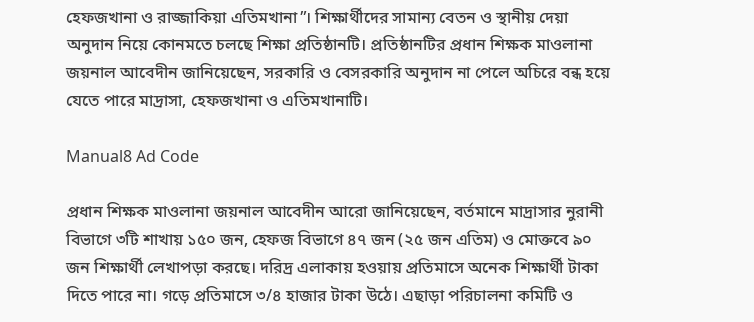হেফজখানা ও রাজ্জাকিয়া এতিমখানা”। শিক্ষার্থীদের সামান্য বেতন ও স্থানীয় দেয়া অনুদান নিয়ে কোনমতে চলছে শিক্ষা প্রতিষ্ঠানটি। প্রতিষ্ঠানটির প্রধান শিক্ষক মাওলানা জয়নাল আবেদীন জানিয়েছেন, সরকারি ও বেসরকারি অনুদান না পেলে অচিরে বন্ধ হয়ে যেতে পারে মাদ্রাসা, হেফজখানা ও এতিমখানাটি।

Manual8 Ad Code

প্রধান শিক্ষক মাওলানা জয়নাল আবেদীন আরো জানিয়েছেন, বর্তমানে মাদ্রাসার নুরানী বিভাগে ৩টি শাখায় ১৫০ জন, হেফজ বিভাগে ৪৭ জন (২৫ জন এতিম) ও মোক্তবে ৯০ জন শিক্ষার্থী লেখাপড়া করছে। দরিদ্র এলাকায় হওয়ায় প্রতিমাসে অনেক শিক্ষার্থী টাকা দিতে পারে না। গড়ে প্রতিমাসে ৩/৪ হাজার টাকা উঠে। এছাড়া পরিচালনা কমিটি ও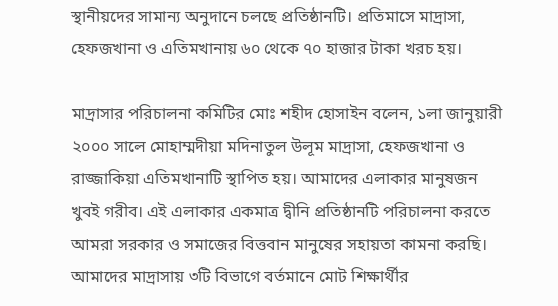স্থানীয়দের সামান্য অনুদানে চলছে প্রতিষ্ঠানটি। প্রতিমাসে মাদ্রাসা, হেফজখানা ও এতিমখানায় ৬০ থেকে ৭০ হাজার টাকা খরচ হয়।

মাদ্রাসার পরিচালনা কমিটির মোঃ শহীদ হোসাইন বলেন, ১লা জানুয়ারী ২০০০ সালে মোহাম্মদীয়া মদিনাতুল উলূম মাদ্রাসা, হেফজখানা ও রাজ্জাকিয়া এতিমখানাটি স্থাপিত হয়। আমাদের এলাকার মানুষজন খুবই গরীব। এই এলাকার একমাত্র দ্বীনি প্রতিষ্ঠানটি পরিচালনা করতে আমরা সরকার ও সমাজের বিত্তবান মানুষের সহায়তা কামনা করছি। আমাদের মাদ্রাসায় ৩টি বিভাগে বর্তমানে মোট শিক্ষার্থীর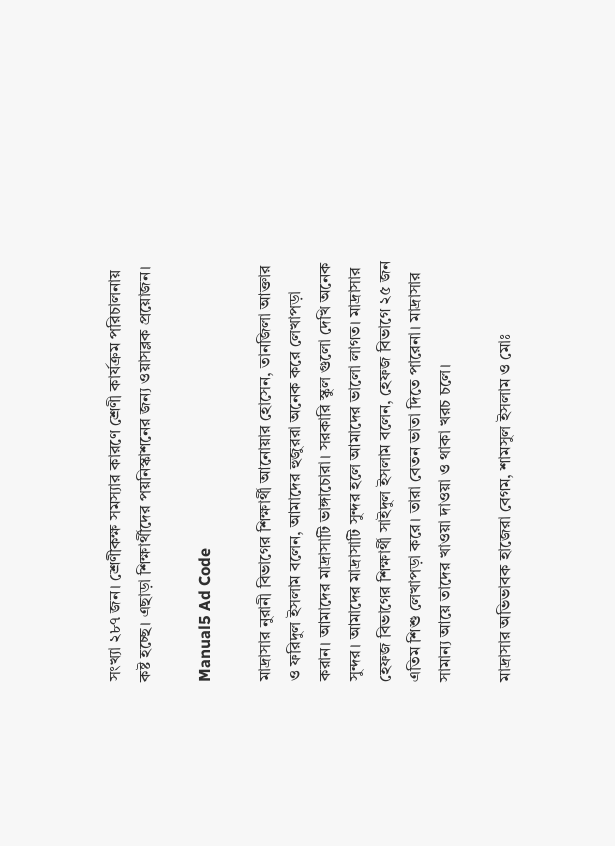সংখ্যা ২৮৭ জন। শ্রেণীকক্ষ সমস্যার কারণে শ্রেণী কার্যক্রম পরিচালনায় কষ্ট হচ্ছে। এছাড়া শিক্ষার্থীদের পয়নিস্কাশনের জন্য ওয়াসব্লক প্রয়োজন।

Manual5 Ad Code

মাদ্রাসার নুরানী বিভাগের শিক্ষার্থী আনোয়ার হোসেন, তানজিলা আক্তার ও ফরিদুল ইসলাম বলেন, আমাদের হুজুররা অনেক করে লেখাপড়া করান। আমাদের মাদ্রাসাটি ভাঙ্গাচোরা। সরকারি স্কুল গুলো দেখি অনেক সুন্দর। আমাদের মাদ্রাসাটি সুন্দর হলে আমাদের ভালো লাগত। মাদ্রাসার হেফজ বিভাগের শিক্ষার্থী সাইদুল ইসলাম বলেন, হেফজ বিভাগে ২৫ জন এতিম শিশু লেখাপড়া করে। তারা বেতন ভাতা দিতে পারেনা। মাদ্রাসার সামান্য আয়ে তাদের খাওয়া দাওয়া ও থাকা খরচ চলে।

মাদ্রাসার অভিভাবক হাজেরা বেগম, শামসুল ইসলাম ও মোঃ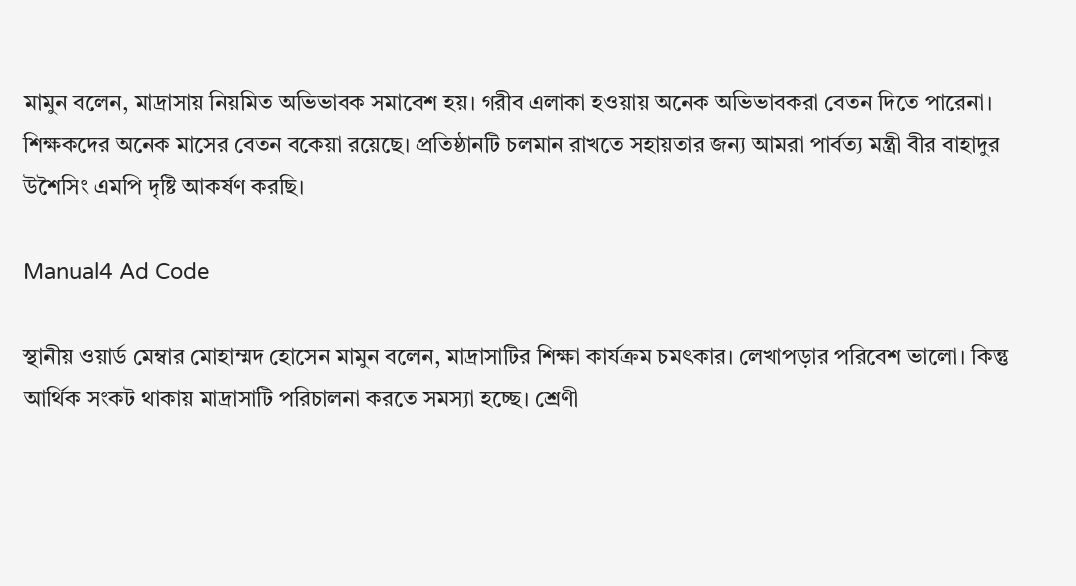মামুন বলেন, মাদ্রাসায় নিয়মিত অভিভাবক সমাবেশ হয়। গরীব এলাকা হওয়ায় অনেক অভিভাবকরা বেতন দিতে পারেনা। শিক্ষকদের অনেক মাসের বেতন বকেয়া রয়েছে। প্রতিষ্ঠানটি চলমান রাখতে সহায়তার জন্য আমরা পার্বত্য মন্ত্রী বীর বাহাদুর উশৈসিং এমপি দৃষ্টি আকর্ষণ করছি।

Manual4 Ad Code

স্থানীয় ওয়ার্ড মেম্বার মোহাম্মদ হোসেন মামুন বলেন, মাদ্রাসাটির শিক্ষা কার্যক্রম চমৎকার। লেখাপড়ার পরিবেশ ভালো। কিন্তু আর্থিক সংকট থাকায় মাদ্রাসাটি পরিচালনা করতে সমস্যা হচ্ছে। শ্রেণী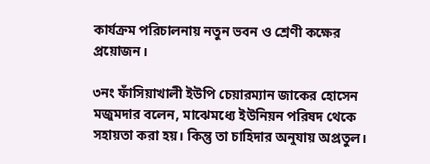কার্যক্রম পরিচালনায় নতুন ভবন ও শ্রেণী কক্ষের প্রয়োজন।

৩নং ফাঁসিয়াখালী ইউপি চেয়ারম্যান জাকের হোসেন মজুমদার বলেন, মাঝেমধ্যে ইউনিয়ন পরিষদ থেকে সহায়তা করা হয়। কিন্তু তা চাহিদার অনুযায় অপ্রতুল।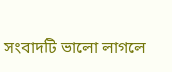সংবাদটি ভালো লাগলে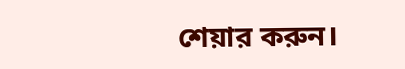শেয়ার করুন।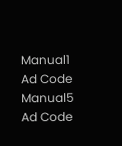Manual1 Ad Code
Manual5 Ad Code